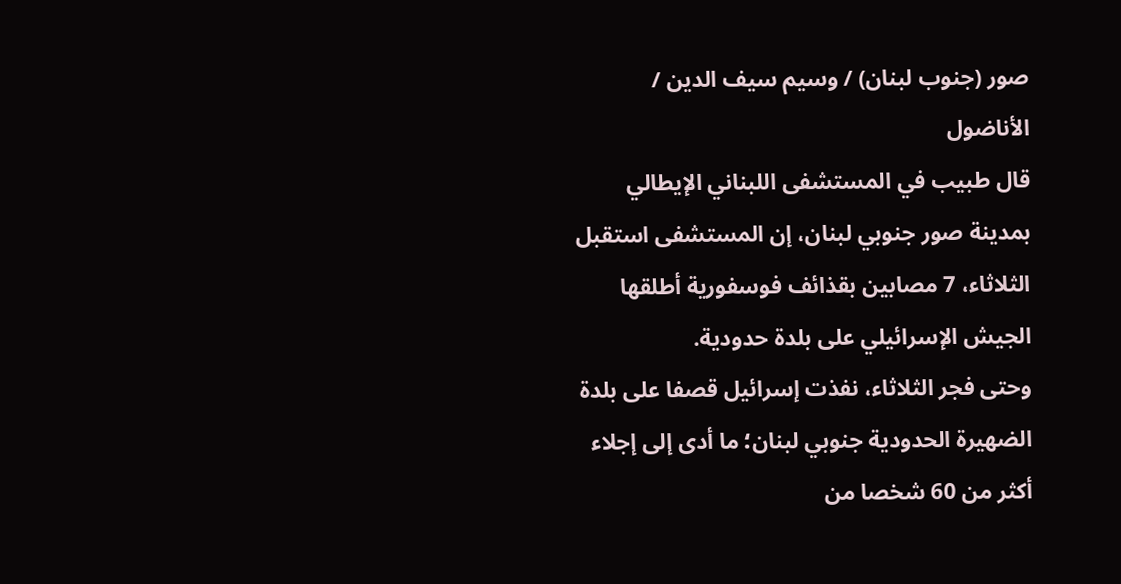صور (جنوب لبنان) / وسيم سيف الدين / الأناضول
قال طبيب في المستشفى اللبناني الإيطالي بمدينة صور جنوبي لبنان، إن المستشفى استقبل الثلاثاء، 7 مصابين بقذائف فوسفورية أطلقها الجيش الإسرائيلي على بلدة حدودية.
وحتى فجر الثلاثاء، نفذت إسرائيل قصفا على بلدة الضهيرة الحدودية جنوبي لبنان؛ ما أدى إلى إجلاء أكثر من 60 شخصا من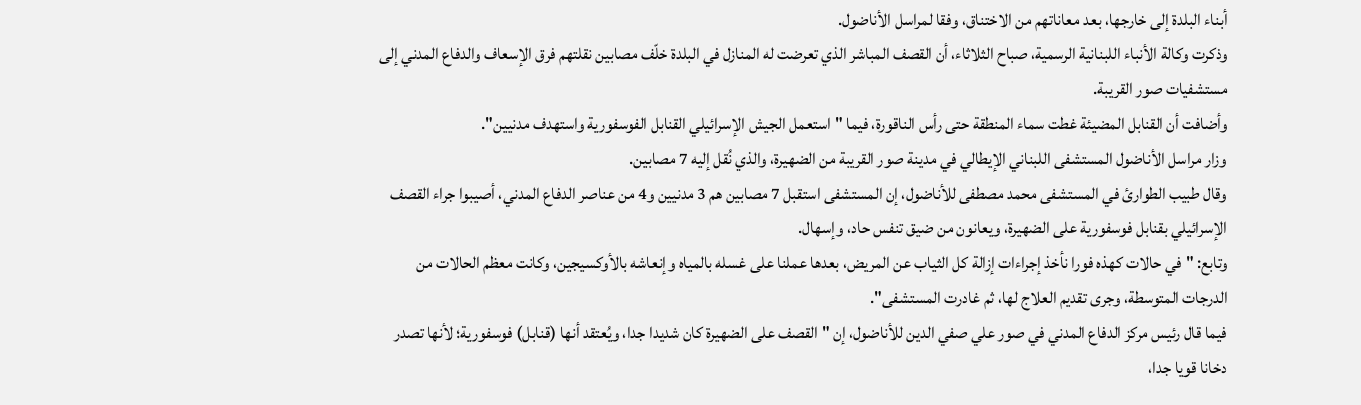أبناء البلدة إلى خارجها، بعد معاناتهم من الاختناق، وفقا لمراسل الأناضول.
وذكرت وكالة الأنباء اللبنانية الرسمية، صباح الثلاثاء، أن القصف المباشر الذي تعرضت له المنازل في البلدة خلّف مصابين نقلتهم فرق الإسعاف والدفاع المدني إلى مستشفيات صور القريبة.
وأضافت أن القنابل المضيئة غطت سماء المنطقة حتى رأس الناقورة، فيما "استعمل الجيش الإسرائيلي القنابل الفوسفورية واستهدف مدنيين".
وزار مراسل الأناضول المستشفى اللبناني الإيطالي في مدينة صور القريبة من الضهيرة، والذي نُقل إليه 7 مصابين.
وقال طبيب الطوارئ في المستشفى محمد مصطفى للأناضول، إن المستشفى استقبل 7 مصابين هم 3 مدنيين و4 من عناصر الدفاع المدني، أصيبوا جراء القصف الإسرائيلي بقنابل فوسفورية على الضهيرة، ويعانون من ضيق تنفس حاد، وإسهال.
وتابع: "في حالات كهذه فورا نأخذ إجراءات إزالة كل الثياب عن المريض، بعدها عملنا على غسله بالمياه وإنعاشه بالأوكسيجين، وكانت معظم الحالات من الدرجات المتوسطة، وجرى تقديم العلاج لها، ثم غادرت المستشفى".
فيما قال رئيس مركز الدفاع المدني في صور علي صفي الدين للأناضول، إن "القصف على الضهيرة كان شديدا جدا، ويُعتقد أنها (قنابل) فوسفورية؛ لأنها تصدر دخانا قويا جدا،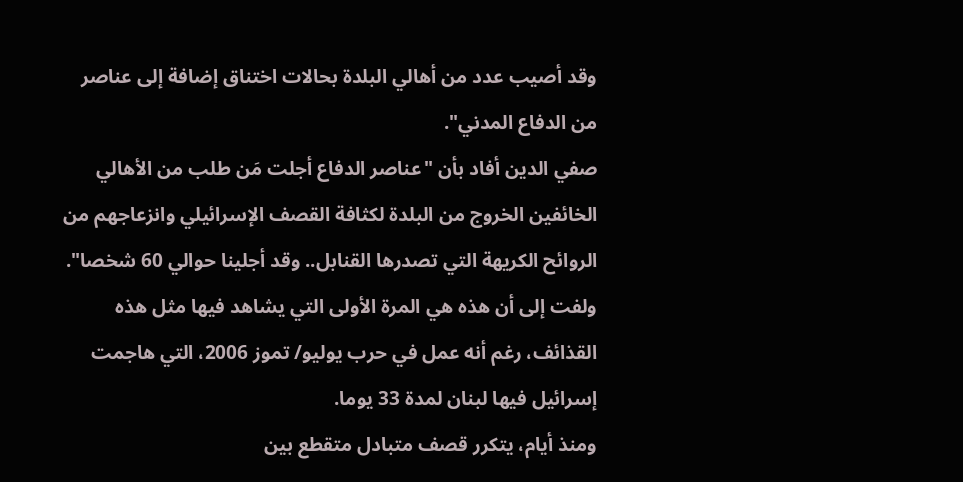وقد أصيب عدد من أهالي البلدة بحالات اختناق إضافة إلى عناصر من الدفاع المدني".
صفي الدين أفاد بأن "عناصر الدفاع أجلت مَن طلب من الأهالي الخائفين الخروج من البلدة لكثافة القصف الإسرائيلي وانزعاجهم من الروائح الكريهة التي تصدرها القنابل.. وقد أجلينا حوالي 60 شخصا".
ولفت إلى أن هذه هي المرة الأولى التي يشاهد فيها مثل هذه القذائف، رغم أنه عمل في حرب يوليو/ تموز 2006، التي هاجمت إسرائيل فيها لبنان لمدة 33 يوما.
ومنذ أيام، يتكرر قصف متبادل متقطع بين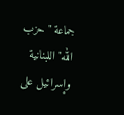جماعة "حزب الله" اللبنانية وإسرائيل على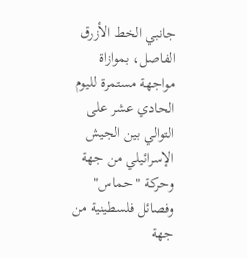جانبي الخط الأزرق الفاصل، بموازاة مواجهة مستمرة لليوم الحادي عشر على التوالي بين الجيش الإسرائيلي من جهة وحركة "حماس" وفصائل فلسطينية من جهة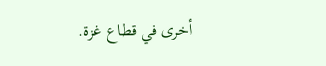أخرى في قطاع غزة.